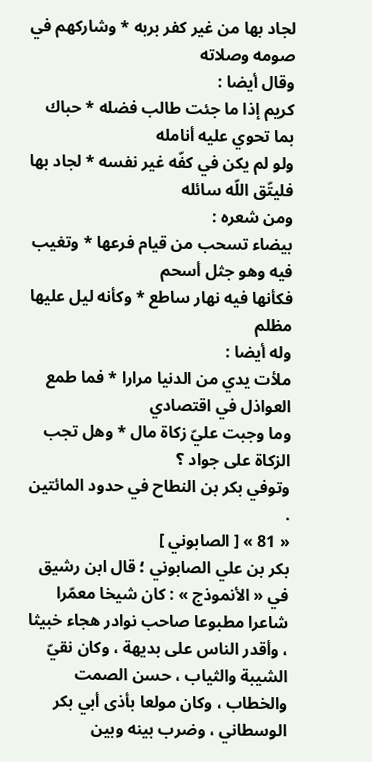لجاد بها من غير كفر بربه * وشاركهم في صومه وصلاته
وقال أيضا :
كريم إذا ما جئت طالب فضله * حباك بما تحوي عليه أنامله
ولو لم يكن في كفّه غير نفسه * لجاد بها فليتّق اللّه سائله
ومن شعره :
بيضاء تسحب من قيام فرعها * وتغيب فيه وهو جثل أسحم
فكأنها فيه نهار ساطع * وكأنه ليل عليها مظلم
وله أيضا :
ملأت يدي من الدنيا مرارا * فما طمع العواذل في اقتصادي
وما وجبت عليّ زكاة مال * وهل تجب الزكاة على جواد ؟
وتوفي بكر بن النطاح في حدود المائتين .
« 81 » [ الصابوني ]
بكر بن علي الصابوني ؛ قال ابن رشيق في « الأنموذج » : كان شيخا معمّرا شاعرا مطبوعا صاحب نوادر هجاء خبيثا ، وأقدر الناس على بديهة ، وكان نقيّ الشيبة والثياب ، حسن الصمت والخطاب ، وكان مولعا بأذى أبي بكر الوسطاني ، وضرب بينه وبين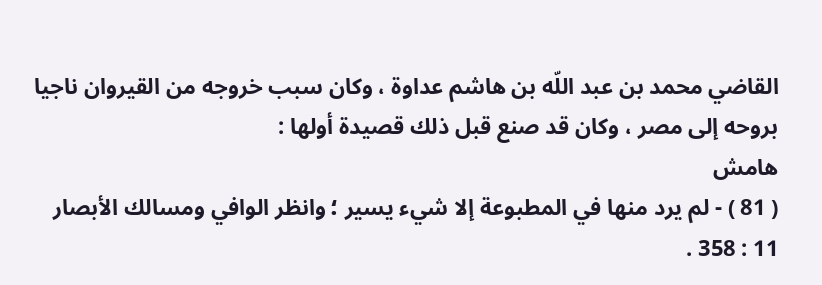القاضي محمد بن عبد اللّه بن هاشم عداوة ، وكان سبب خروجه من القيروان ناجيا بروحه إلى مصر ، وكان قد صنع قبل ذلك قصيدة أولها :
هامش
( 81 ) - لم يرد منها في المطبوعة إلا شيء يسير ؛ وانظر الوافي ومسالك الأبصار 11 : 358 .